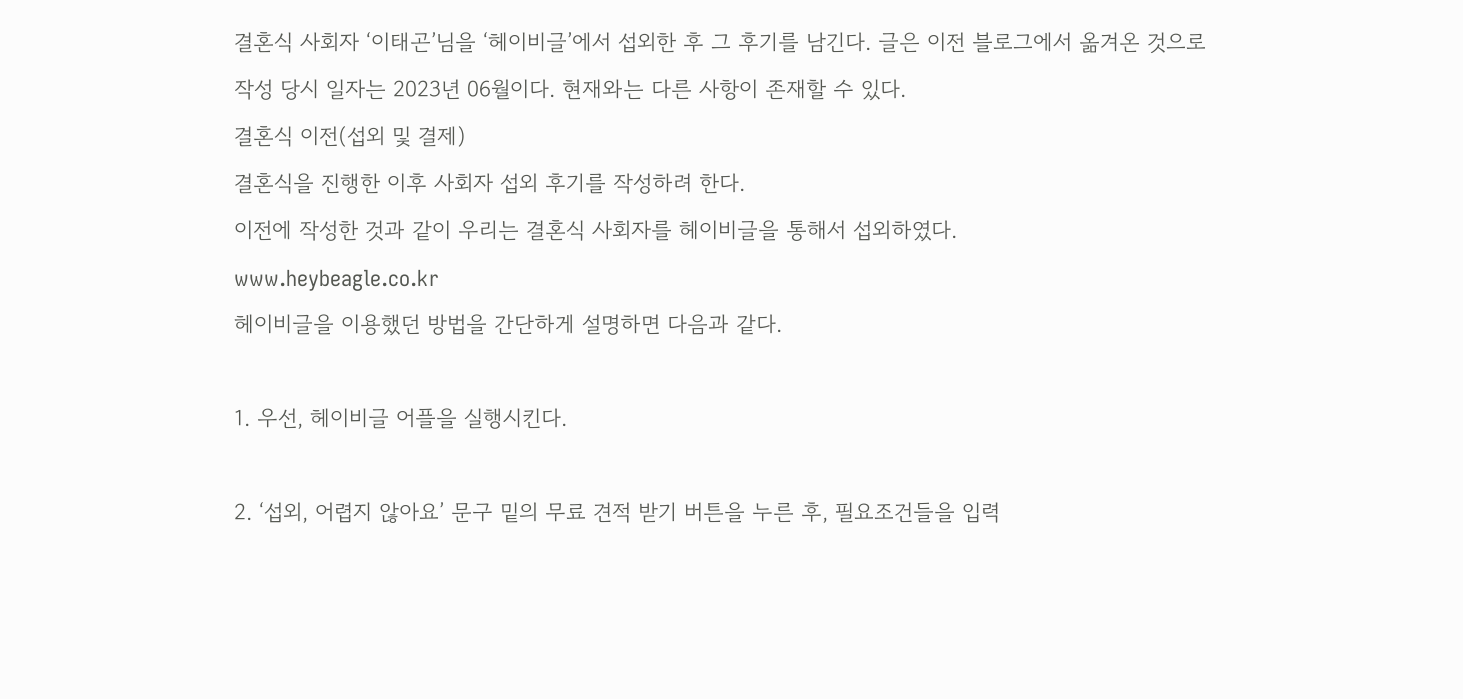결혼식 사회자 ‘이태곤’님을 ‘헤이비글’에서 섭외한 후 그 후기를 남긴다. 글은 이전 블로그에서 옮겨온 것으로 작성 당시 일자는 2023년 06월이다. 현재와는 다른 사항이 존재할 수 있다.
결혼식 이전(섭외 및 결제)
결혼식을 진행한 이후 사회자 섭외 후기를 작성하려 한다.
이전에 작성한 것과 같이 우리는 결혼식 사회자를 헤이비글을 통해서 섭외하였다.
www.heybeagle.co.kr
헤이비글을 이용했던 방법을 간단하게 설명하면 다음과 같다.

1. 우선, 헤이비글 어플을 실행시킨다.

2. ‘섭외, 어렵지 않아요’ 문구 밑의 무료 견적 받기 버튼을 누른 후, 필요조건들을 입력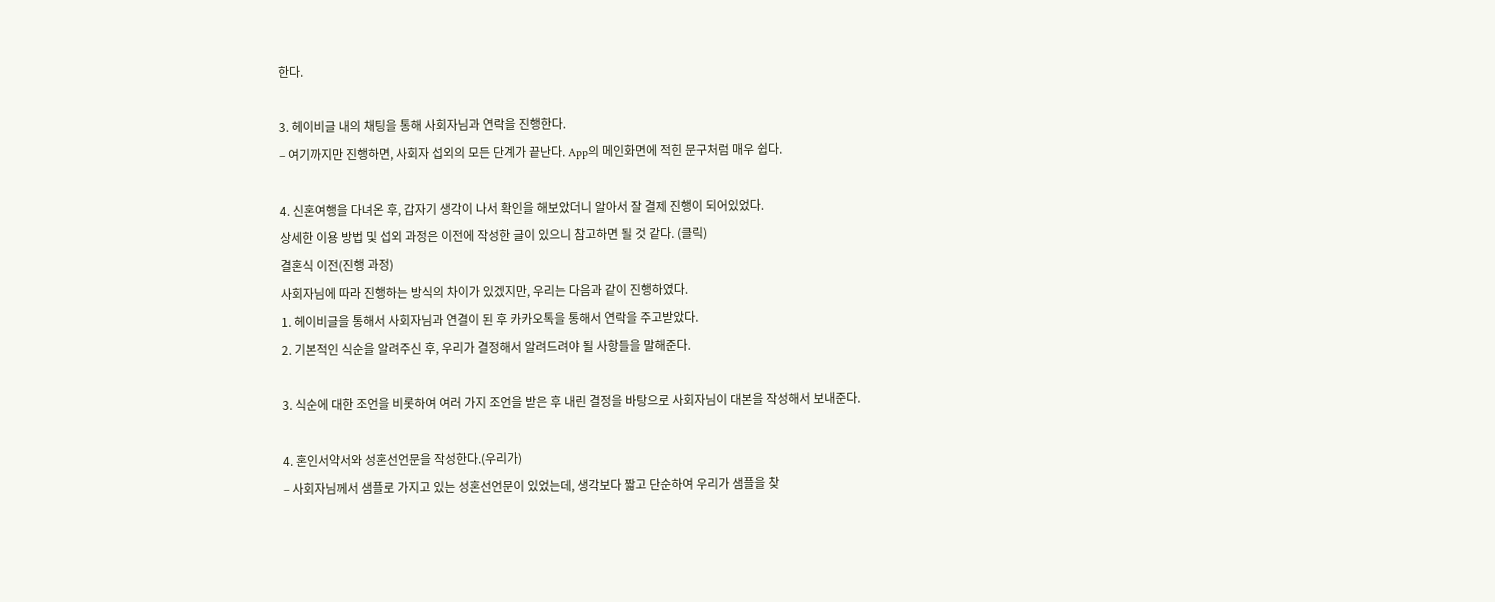한다.

3. 헤이비글 내의 채팅을 통해 사회자님과 연락을 진행한다.
– 여기까지만 진행하면, 사회자 섭외의 모든 단계가 끝난다. App의 메인화면에 적힌 문구처럼 매우 쉽다.

4. 신혼여행을 다녀온 후, 갑자기 생각이 나서 확인을 해보았더니 알아서 잘 결제 진행이 되어있었다.
상세한 이용 방법 및 섭외 과정은 이전에 작성한 글이 있으니 참고하면 될 것 같다. (클릭)
결혼식 이전(진행 과정)
사회자님에 따라 진행하는 방식의 차이가 있겠지만, 우리는 다음과 같이 진행하였다.
1. 헤이비글을 통해서 사회자님과 연결이 된 후 카카오톡을 통해서 연락을 주고받았다.
2. 기본적인 식순을 알려주신 후, 우리가 결정해서 알려드려야 될 사항들을 말해준다.

3. 식순에 대한 조언을 비롯하여 여러 가지 조언을 받은 후 내린 결정을 바탕으로 사회자님이 대본을 작성해서 보내준다.

4. 혼인서약서와 성혼선언문을 작성한다.(우리가)
– 사회자님께서 샘플로 가지고 있는 성혼선언문이 있었는데, 생각보다 짧고 단순하여 우리가 샘플을 찾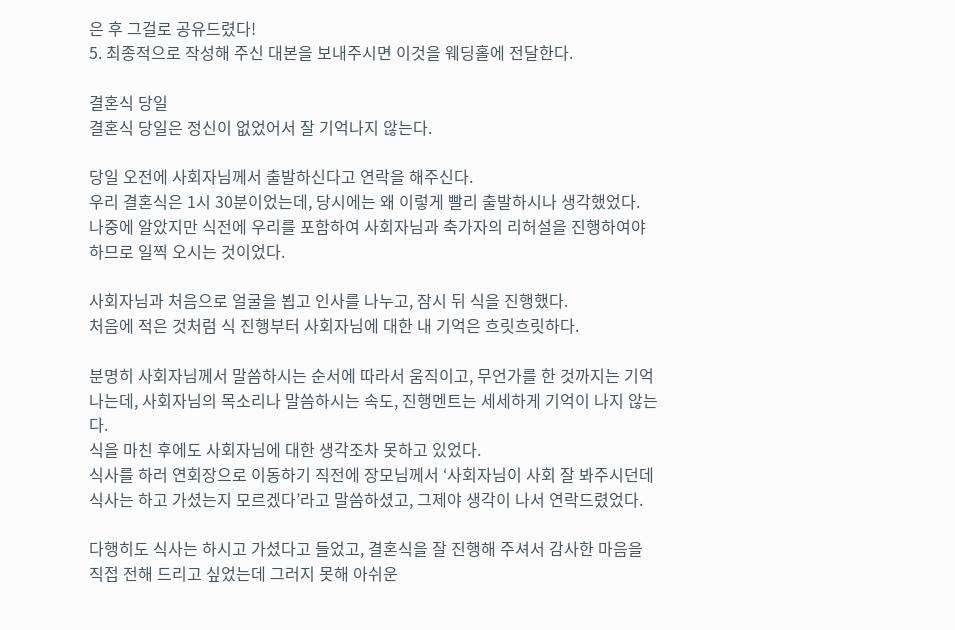은 후 그걸로 공유드렸다!
5. 최종적으로 작성해 주신 대본을 보내주시면 이것을 웨딩홀에 전달한다.

결혼식 당일
결혼식 당일은 정신이 없었어서 잘 기억나지 않는다.

당일 오전에 사회자님께서 출발하신다고 연락을 해주신다.
우리 결혼식은 1시 30분이었는데, 당시에는 왜 이렇게 빨리 출발하시나 생각했었다.
나중에 알았지만 식전에 우리를 포함하여 사회자님과 축가자의 리허설을 진행하여야 하므로 일찍 오시는 것이었다.

사회자님과 처음으로 얼굴을 뵙고 인사를 나누고, 잠시 뒤 식을 진행했다.
처음에 적은 것처럼 식 진행부터 사회자님에 대한 내 기억은 흐릿흐릿하다.

분명히 사회자님께서 말씀하시는 순서에 따라서 움직이고, 무언가를 한 것까지는 기억나는데, 사회자님의 목소리나 말씀하시는 속도, 진행멘트는 세세하게 기억이 나지 않는다.
식을 마친 후에도 사회자님에 대한 생각조차 못하고 있었다.
식사를 하러 연회장으로 이동하기 직전에 장모님께서 ‘사회자님이 사회 잘 봐주시던데 식사는 하고 가셨는지 모르겠다’라고 말씀하셨고, 그제야 생각이 나서 연락드렸었다.

다행히도 식사는 하시고 가셨다고 들었고, 결혼식을 잘 진행해 주셔서 감사한 마음을 직접 전해 드리고 싶었는데 그러지 못해 아쉬운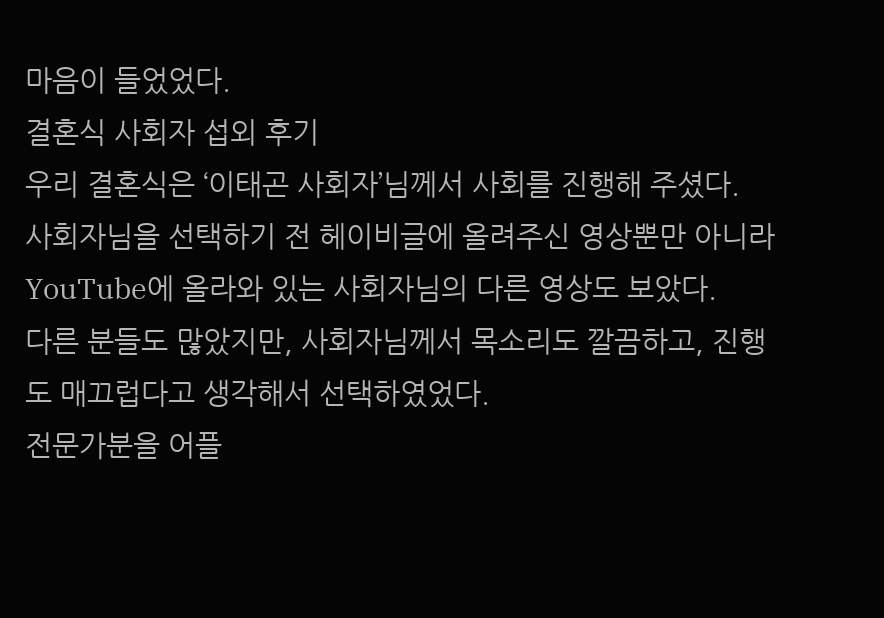마음이 들었었다.
결혼식 사회자 섭외 후기
우리 결혼식은 ‘이태곤 사회자’님께서 사회를 진행해 주셨다.
사회자님을 선택하기 전 헤이비글에 올려주신 영상뿐만 아니라 YouTube에 올라와 있는 사회자님의 다른 영상도 보았다.
다른 분들도 많았지만, 사회자님께서 목소리도 깔끔하고, 진행도 매끄럽다고 생각해서 선택하였었다.
전문가분을 어플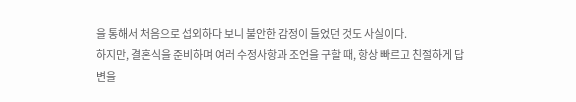을 통해서 처음으로 섭외하다 보니 불안한 감정이 들었던 것도 사실이다.
하지만, 결혼식을 준비하며 여러 수정사항과 조언을 구할 때, 항상 빠르고 친절하게 답변을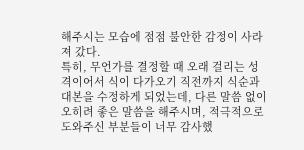해주시는 모습에 점점 불안한 감정이 사라져 갔다.
특히, 무언가를 결정할 때 오래 걸리는 성격이어서 식이 다가오기 직전까지 식순과 대본을 수정하게 되었는데, 다른 말씀 없이 오히려 좋은 말씀을 해주시며, 적극적으로 도와주신 부분들이 너무 감사했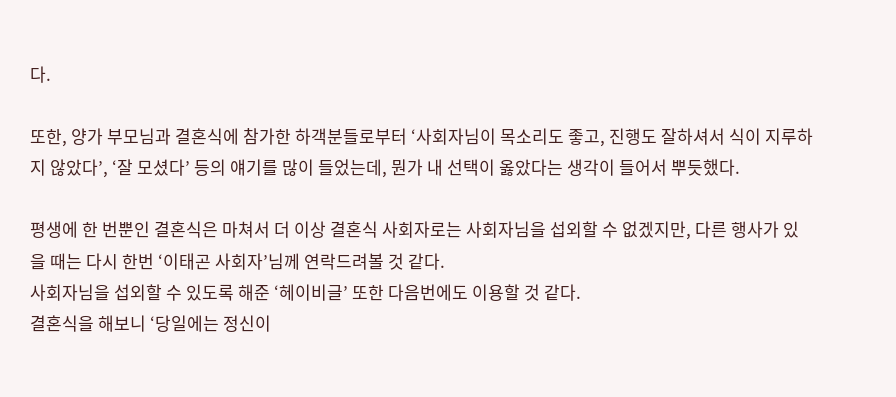다.

또한, 양가 부모님과 결혼식에 참가한 하객분들로부터 ‘사회자님이 목소리도 좋고, 진행도 잘하셔서 식이 지루하지 않았다’, ‘잘 모셨다’ 등의 얘기를 많이 들었는데, 뭔가 내 선택이 옳았다는 생각이 들어서 뿌듯했다.

평생에 한 번뿐인 결혼식은 마쳐서 더 이상 결혼식 사회자로는 사회자님을 섭외할 수 없겠지만, 다른 행사가 있을 때는 다시 한번 ‘이태곤 사회자’님께 연락드려볼 것 같다.
사회자님을 섭외할 수 있도록 해준 ‘헤이비글’ 또한 다음번에도 이용할 것 같다.
결혼식을 해보니 ‘당일에는 정신이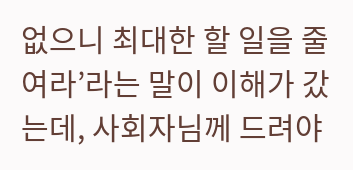없으니 최대한 할 일을 줄여라’라는 말이 이해가 갔는데, 사회자님께 드려야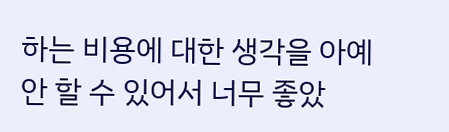하는 비용에 대한 생각을 아예 안 할 수 있어서 너무 좋았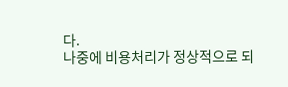다.
나중에 비용처리가 정상적으로 되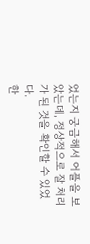었는지 궁금해서 어플을 보았는데, 정상적으로 잘 처리가 된 것을 확인할 수 있었다.
한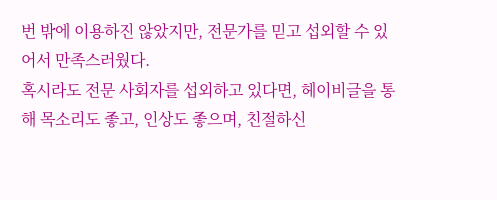번 밖에 이용하진 않았지만, 전문가를 믿고 섭외할 수 있어서 만족스러웠다.
혹시라도 전문 사회자를 섭외하고 있다면, 헤이비글을 통해 목소리도 좋고, 인상도 좋으며, 친절하신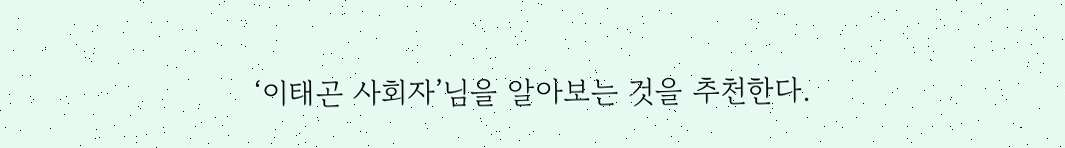‘이태곤 사회자’님을 알아보는 것을 추천한다.